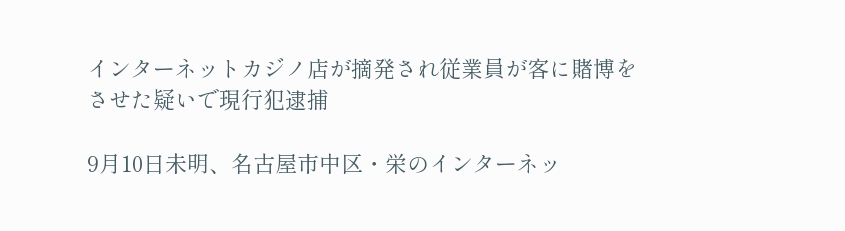インターネットカジノ店が摘発され従業員が客に賭博をさせた疑いで現行犯逮捕

9月10日未明、名古屋市中区・栄のインターネッ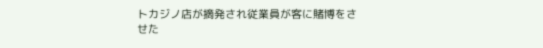トカジノ店が摘発され従業員が客に賭博をさせた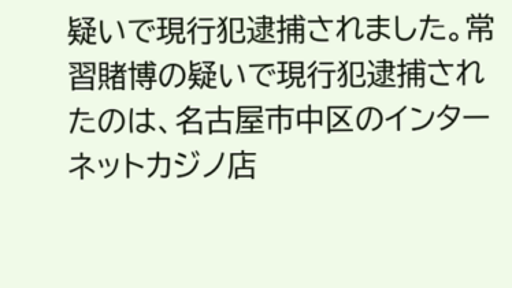疑いで現行犯逮捕されました。常習賭博の疑いで現行犯逮捕されたのは、名古屋市中区のインターネットカジノ店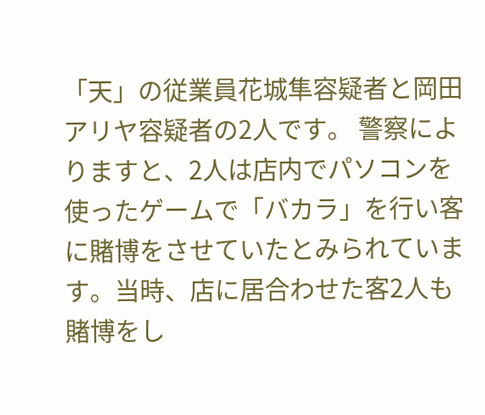「天」の従業員花城隼容疑者と岡田アリヤ容疑者の2人です。 警察によりますと、2人は店内でパソコンを使ったゲームで「バカラ」を行い客に賭博をさせていたとみられています。当時、店に居合わせた客2人も賭博をし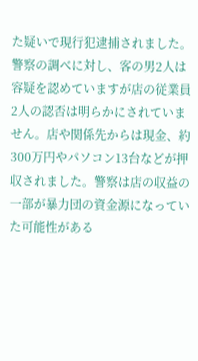た疑いで現行犯逮捕されました。 警察の調べに対し、客の男2人は容疑を認めていますが店の従業員2人の認否は明らかにされていません。店や関係先からは現金、約300万円やパソコン13台などが押収されました。警察は店の収益の一部が暴力団の資金源になっていた可能性がある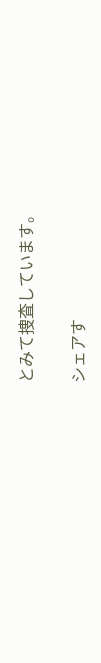とみて捜査しています。

シェアす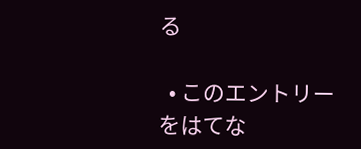る

  • このエントリーをはてな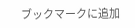ブックマークに追加